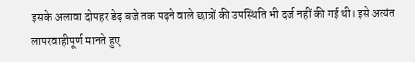इसके अलावा दोपहर डेढ़ बजे तक पढ़ने वाले छात्रों की उपस्थिति भी दर्ज नहीं की गई थी। इसे अत्यंत लापरवाहीपूर्ण मानते हुए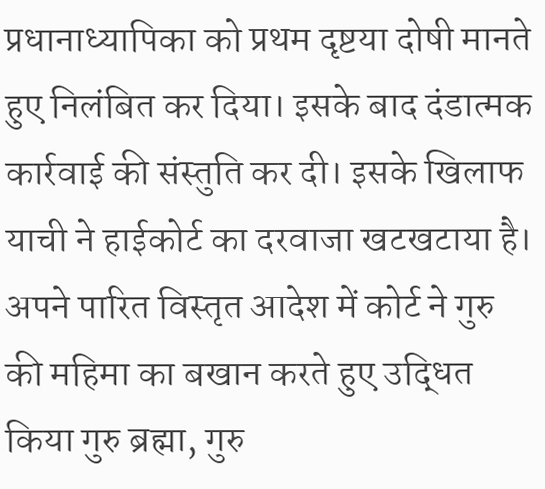प्रधानाध्यापिका को प्रथम दृष्टया दोषी मानते हुए निलंबित कर दिया। इसके बाद दंडात्मक कार्रवाई की संस्तुति कर दी। इसके खिलाफ याची ने हाईकोर्ट का दरवाजा खटखटाया है। अपने पारित विस्तृत आदेश में कोर्ट ने गुरु की महिमा का बखान करते हुए उद्धित किया गुरु ब्रह्मा, गुरु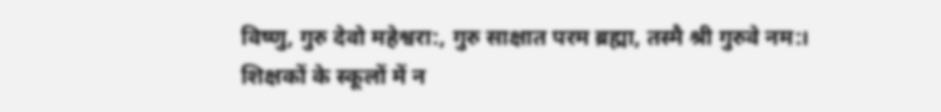विष्णु, गुरु देवो महेश्वरा:, गुरु साक्षात परम ब्रह्मा, तस्मै श्री गुरुवे नम:।
शिक्षकों के स्कूलों में न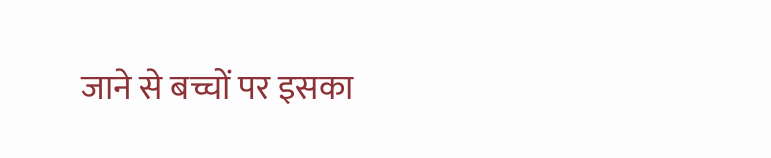जाने से बच्चों पर इसका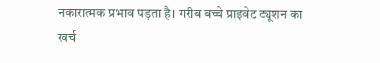नकारात्मक प्रभाव पड़ता है। गरीब बच्चे प्राइवेट ट्यूशन का खर्च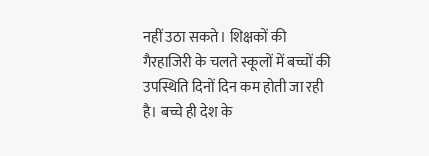नहीं उठा सकते। शिक्षकों की गैरहाजिरी के चलते स्कूलों में बच्चों की उपस्थिति दिनों दिन कम होती जा रही है। बच्चे ही देश के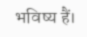भविष्य हैं।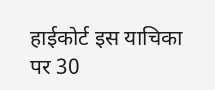हाईकोर्ट इस याचिका पर 30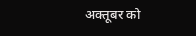अक्तूबर को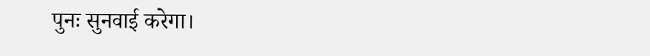पुनः सुनवाई करेगा।